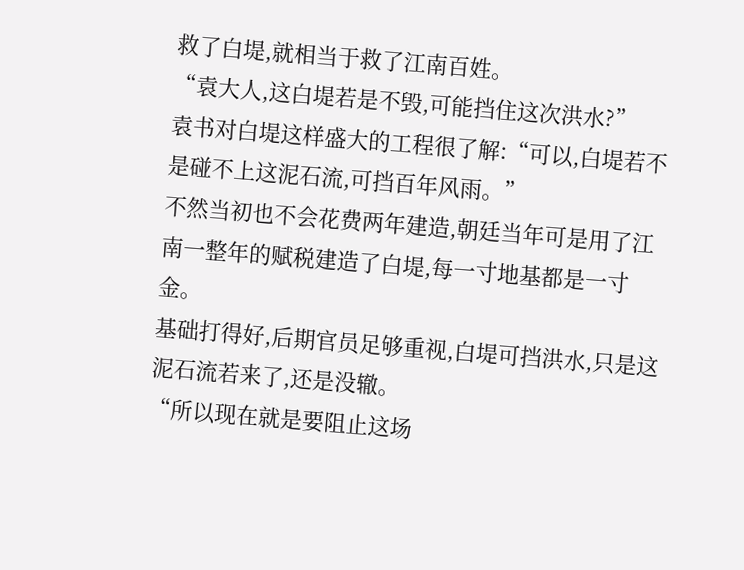救了白堤,就相当于救了江南百姓。
“袁大人,这白堤若是不毁,可能挡住这次洪水?”
袁书对白堤这样盛大的工程很了解:“可以,白堤若不是碰不上这泥石流,可挡百年风雨。”
不然当初也不会花费两年建造,朝廷当年可是用了江南一整年的赋税建造了白堤,每一寸地基都是一寸金。
基础打得好,后期官员足够重视,白堤可挡洪水,只是这泥石流若来了,还是没辙。
“所以现在就是要阻止这场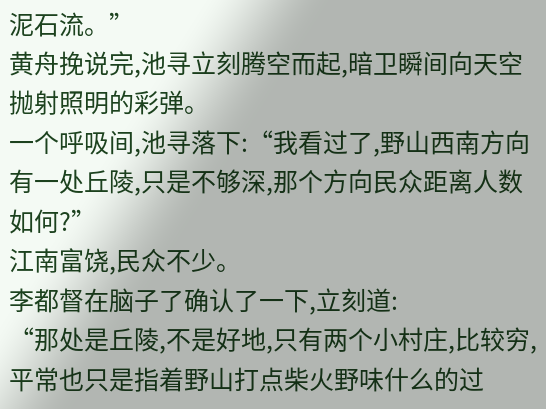泥石流。”
黄舟挽说完,池寻立刻腾空而起,暗卫瞬间向天空抛射照明的彩弹。
一个呼吸间,池寻落下:“我看过了,野山西南方向有一处丘陵,只是不够深,那个方向民众距离人数如何?”
江南富饶,民众不少。
李都督在脑子了确认了一下,立刻道:
“那处是丘陵,不是好地,只有两个小村庄,比较穷,平常也只是指着野山打点柴火野味什么的过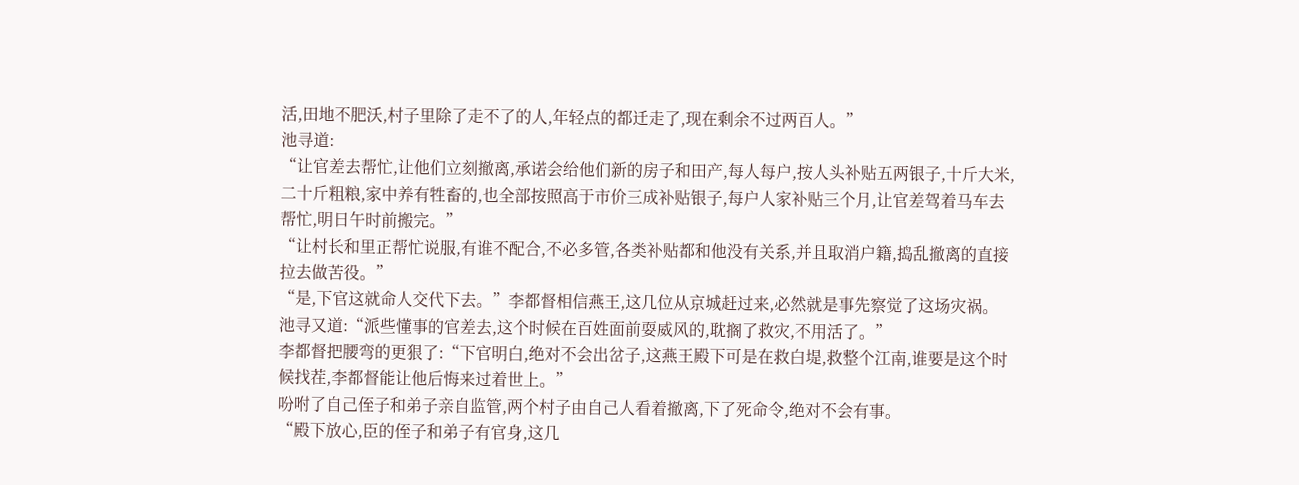活,田地不肥沃,村子里除了走不了的人,年轻点的都迁走了,现在剩余不过两百人。”
池寻道:
“让官差去帮忙,让他们立刻撤离,承诺会给他们新的房子和田产,每人每户,按人头补贴五两银子,十斤大米,二十斤粗粮,家中养有牲畜的,也全部按照高于市价三成补贴银子,每户人家补贴三个月,让官差驾着马车去帮忙,明日午时前搬完。”
“让村长和里正帮忙说服,有谁不配合,不必多管,各类补贴都和他没有关系,并且取消户籍,捣乱撤离的直接拉去做苦役。”
“是,下官这就命人交代下去。”李都督相信燕王,这几位从京城赶过来,必然就是事先察觉了这场灾祸。
池寻又道:“派些懂事的官差去,这个时候在百姓面前耍威风的,耽搁了救灾,不用活了。”
李都督把腰弯的更狠了:“下官明白,绝对不会出岔子,这燕王殿下可是在救白堤,救整个江南,谁要是这个时候找茬,李都督能让他后悔来过着世上。”
吩咐了自己侄子和弟子亲自监管,两个村子由自己人看着撤离,下了死命令,绝对不会有事。
“殿下放心,臣的侄子和弟子有官身,这几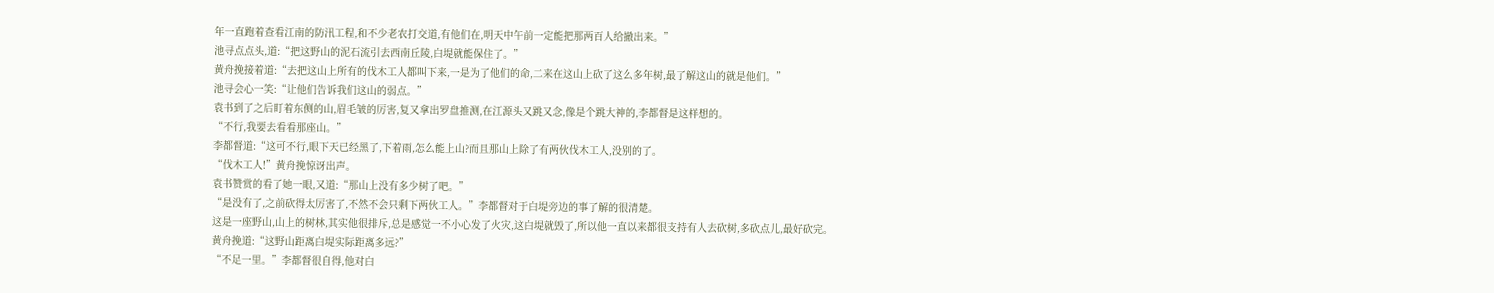年一直跑着查看江南的防汛工程,和不少老农打交道,有他们在,明天中午前一定能把那两百人给撤出来。”
池寻点点头,道:“把这野山的泥石流引去西南丘陵,白堤就能保住了。”
黄舟挽接着道:“去把这山上所有的伐木工人都叫下来,一是为了他们的命,二来在这山上砍了这么多年树,最了解这山的就是他们。”
池寻会心一笑:“让他们告诉我们这山的弱点。”
袁书到了之后盯着东侧的山,眉毛皱的厉害,复又拿出罗盘推测,在江源头又跳又念,像是个跳大神的,李都督是这样想的。
“不行,我要去看看那座山。”
李都督道:“这可不行,眼下天已经黑了,下着雨,怎么能上山?而且那山上除了有两伙伐木工人,没别的了。
“伐木工人!”黄舟挽惊讶出声。
袁书赞赏的看了她一眼,又道:“那山上没有多少树了吧。”
“是没有了,之前砍得太厉害了,不然不会只剩下两伙工人。”李都督对于白堤旁边的事了解的很清楚。
这是一座野山,山上的树林,其实他很排斥,总是感觉一不小心发了火灾,这白堤就毁了,所以他一直以来都很支持有人去砍树,多砍点儿,最好砍完。
黄舟挽道:“这野山距离白堤实际距离多远?”
“不足一里。”李都督很自得,他对白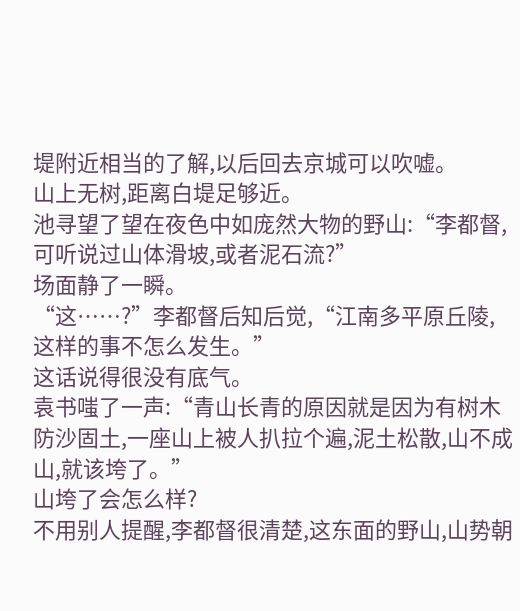堤附近相当的了解,以后回去京城可以吹嘘。
山上无树,距离白堤足够近。
池寻望了望在夜色中如庞然大物的野山:“李都督,可听说过山体滑坡,或者泥石流?”
场面静了一瞬。
“这……?”李都督后知后觉,“江南多平原丘陵,这样的事不怎么发生。”
这话说得很没有底气。
袁书嗤了一声:“青山长青的原因就是因为有树木防沙固土,一座山上被人扒拉个遍,泥土松散,山不成山,就该垮了。”
山垮了会怎么样?
不用别人提醒,李都督很清楚,这东面的野山,山势朝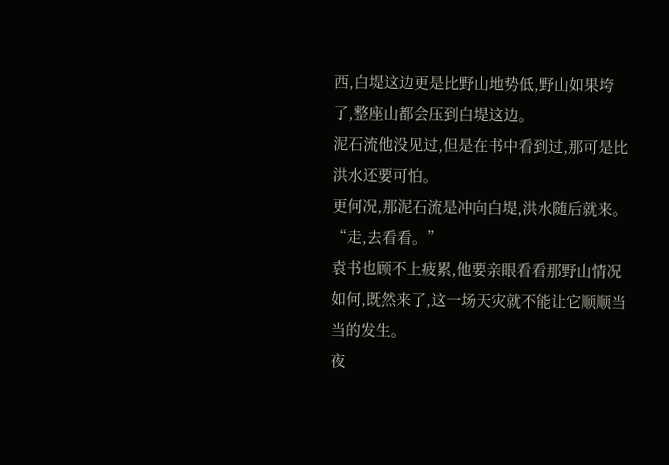西,白堤这边更是比野山地势低,野山如果垮了,整座山都会压到白堤这边。
泥石流他没见过,但是在书中看到过,那可是比洪水还要可怕。
更何况,那泥石流是冲向白堤,洪水随后就来。
“走,去看看。”
袁书也顾不上疲累,他要亲眼看看那野山情况如何,既然来了,这一场天灾就不能让它顺顺当当的发生。
夜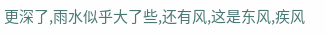更深了,雨水似乎大了些,还有风,这是东风,疾风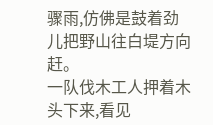骤雨,仿佛是鼓着劲儿把野山往白堤方向赶。
一队伐木工人押着木头下来,看见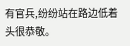有官兵,纷纷站在路边低着头很恭敬。